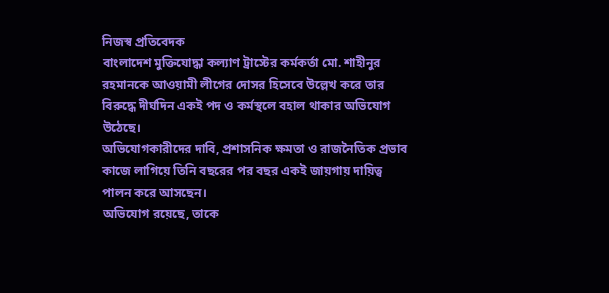নিজস্ব প্রতিবেদক
বাংলাদেশ মুক্তিযোদ্ধা কল্যাণ ট্রাস্টের কর্মকর্তা মো. শাহীনুর রহমানকে আওয়ামী লীগের দোসর হিসেবে উল্লেখ করে তার বিরুদ্ধে দীর্ঘদিন একই পদ ও কর্মস্থলে বহাল থাকার অভিযোগ উঠেছে।
অভিযোগকারীদের দাবি, প্রশাসনিক ক্ষমতা ও রাজনৈতিক প্রভাব কাজে লাগিয়ে তিনি বছরের পর বছর একই জায়গায় দায়িত্ব পালন করে আসছেন।
অভিযোগ রয়েছে, তাকে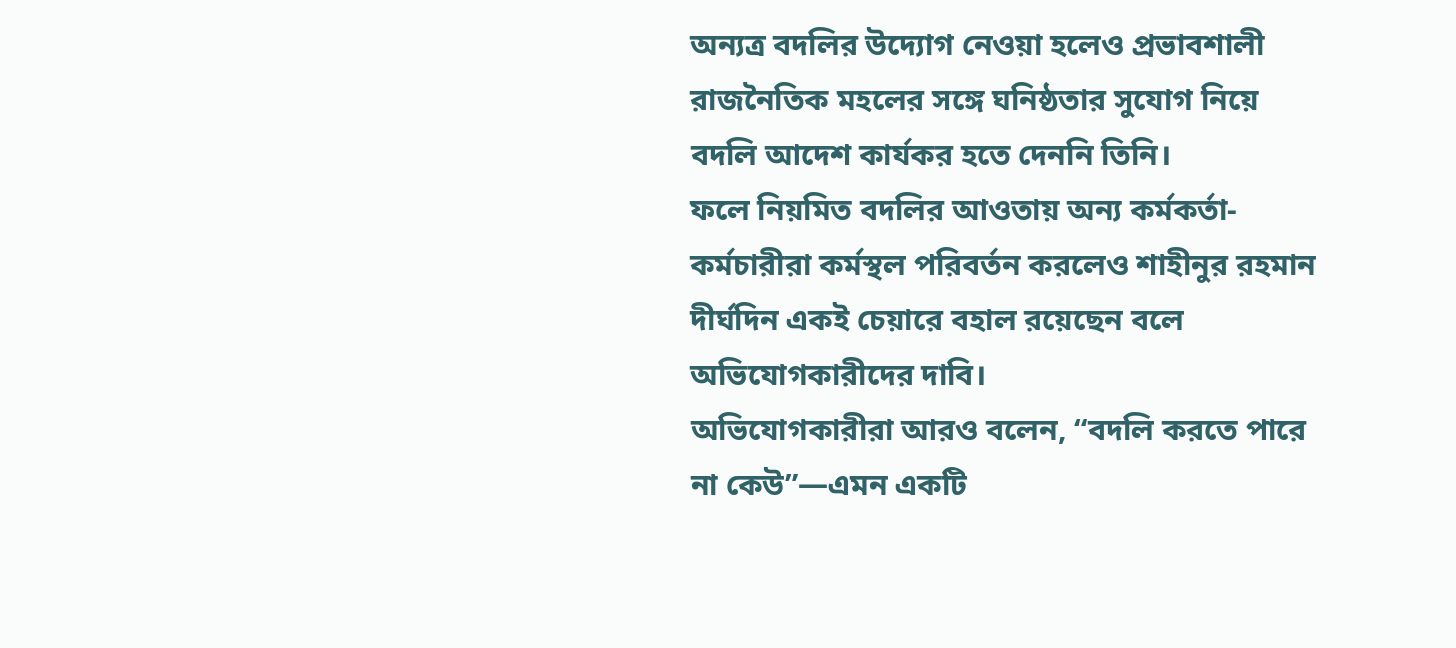অন্যত্র বদলির উদ্যোগ নেওয়া হলেও প্রভাবশালী রাজনৈতিক মহলের সঙ্গে ঘনিষ্ঠতার সুযোগ নিয়ে বদলি আদেশ কার্যকর হতে দেননি তিনি।
ফলে নিয়মিত বদলির আওতায় অন্য কর্মকর্তা-কর্মচারীরা কর্মস্থল পরিবর্তন করলেও শাহীনুর রহমান দীর্ঘদিন একই চেয়ারে বহাল রয়েছেন বলে অভিযোগকারীদের দাবি।
অভিযোগকারীরা আরও বলেন, “বদলি করতে পারে না কেউ”—এমন একটি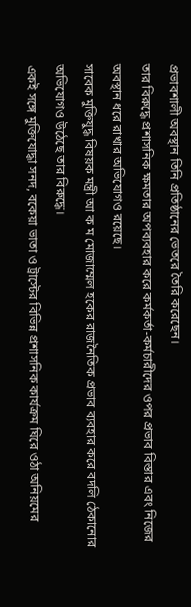প্রভাবশালী অবস্থান তিনি প্রতিষ্ঠানের ভেতরে তৈরি করেছেন।
তার বিরুদ্ধে প্রশাসনিক ক্ষমতার অপব্যবহার করে কর্মকর্তা-কর্মচারীদের ওপর প্রভাব বিস্তার এবং নিজের অবস্থান ধরে রাখার অভিযোগও রয়েছে।
সাবেক মুক্তিযুদ্ধ বিষয়ক মন্ত্রী আ ক ম মোজাম্মেল হকের রাজনৈতিক প্রভাব ব্যবহার করে বদলি ঠেকানোর অভিযোগও উঠেছে তার বিরুদ্ধে।
একই সঙ্গে মুক্তিযোদ্ধা সনদ, বকেয়া ভাতা ও ট্রাস্টের বিভিন্ন প্রশাসনিক কার্যক্রম ঘিরে ওঠা অনিয়মের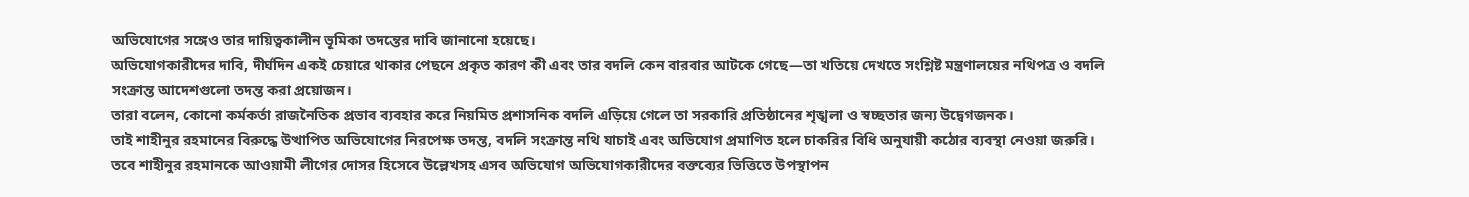অভিযোগের সঙ্গেও তার দায়িত্বকালীন ভূমিকা তদন্তের দাবি জানানো হয়েছে।
অভিযোগকারীদের দাবি, দীর্ঘদিন একই চেয়ারে থাকার পেছনে প্রকৃত কারণ কী এবং তার বদলি কেন বারবার আটকে গেছে—তা খতিয়ে দেখতে সংশ্লিষ্ট মন্ত্রণালয়ের নথিপত্র ও বদলি সংক্রান্ত আদেশগুলো তদন্ত করা প্রয়োজন।
তারা বলেন, কোনো কর্মকর্তা রাজনৈতিক প্রভাব ব্যবহার করে নিয়মিত প্রশাসনিক বদলি এড়িয়ে গেলে তা সরকারি প্রতিষ্ঠানের শৃঙ্খলা ও স্বচ্ছতার জন্য উদ্বেগজনক।
তাই শাহীনুর রহমানের বিরুদ্ধে উত্থাপিত অভিযোগের নিরপেক্ষ তদন্ত, বদলি সংক্রান্ত নথি যাচাই এবং অভিযোগ প্রমাণিত হলে চাকরির বিধি অনুযায়ী কঠোর ব্যবস্থা নেওয়া জরুরি।
তবে শাহীনুর রহমানকে আওয়ামী লীগের দোসর হিসেবে উল্লেখসহ এসব অভিযোগ অভিযোগকারীদের বক্তব্যের ভিত্তিতে উপস্থাপন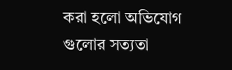করা হলো অভিযোগ গুলোর সত্যতা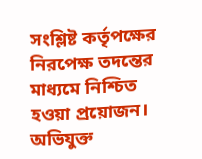সংশ্লিষ্ট কর্তৃপক্ষের নিরপেক্ষ তদন্তের মাধ্যমে নিশ্চিত হওয়া প্রয়োজন।
অভিযুক্ত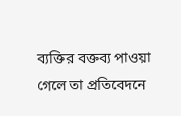ব্যক্তির বক্তব্য পাওয়া গেলে তা প্রতিবেদনে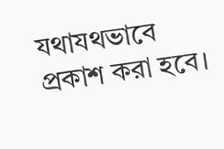যথাযথভাবে প্রকাশ করা হবে।